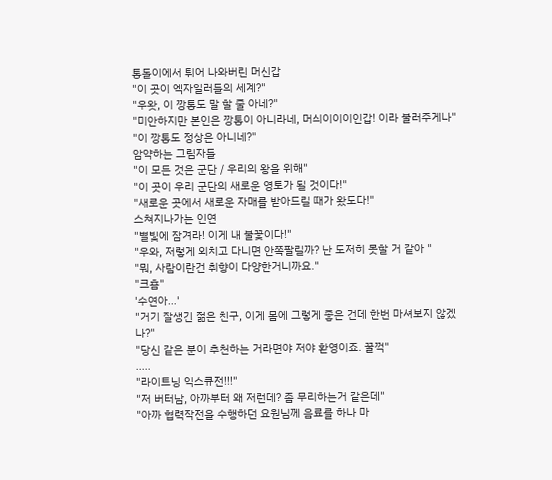통돌이에서 튀어 나와버린 머신갑
"이 곳이 엑자일러들의 세계?"
"우왓, 이 깡통도 말 할 줄 아네?"
"미안하지만 본인은 깡통이 아니라네, 머싀이이이인갑! 이라 불러주게나"
"이 깡통도 정상은 아니네?"
암약하는 그림자들
"이 모든 것은 군단 / 우리의 왕을 위해"
"이 곳이 우리 군단의 새로운 영토가 될 것이다!"
"새로운 곳에서 새로운 자매를 받아드릴 때가 왔도다!"
스쳐지나가는 인연
"별빛에 잠겨라! 이게 내 불꽃이다!"
"우와, 저렇게 외치고 다니면 안쪽팔릴까? 난 도저히 못할 거 같아 "
"뭐, 사람이란건 취향이 다양한거니까요."
"크흠"
'수연아…'
"거기 잘생긴 젊은 친구, 이게 몸에 그렇게 좋은 건데 한번 마셔보지 않겠나?"
"당신 같은 분이 추천하는 거라면야 저야 환영이죠. 꿀꺽"
.....
"라이트닝 익스큐전!!!"
"저 버터남, 아까부터 왜 저런데? 좀 무리하는거 같은데"
"아까 협력작전을 수행하던 요원님께 음료를 하나 마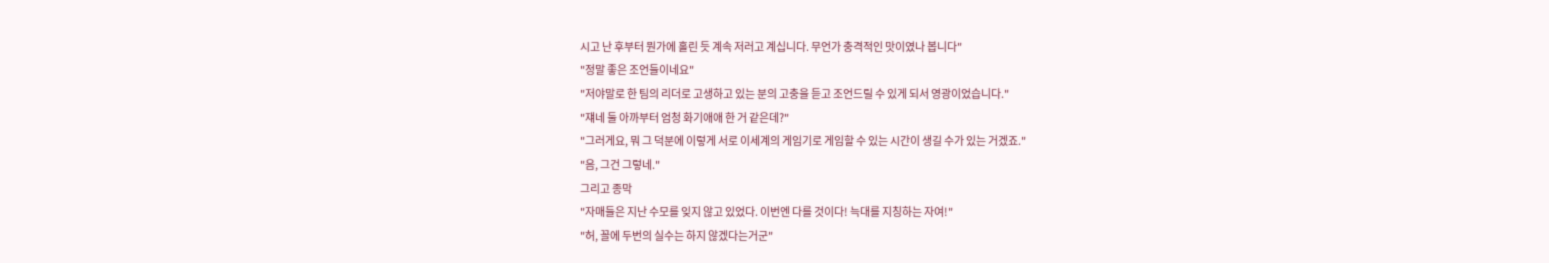시고 난 후부터 뭔가에 홀린 듯 계속 저러고 계십니다. 무언가 충격적인 맛이였나 봅니다"
"정말 좋은 조언들이네요"
"저야말로 한 팀의 리더로 고생하고 있는 분의 고충을 듣고 조언드릴 수 있게 되서 영광이었습니다."
"쟤네 둘 아까부터 엄청 화기애애 한 거 같은데?"
"그러게요, 뭐 그 덕분에 이렇게 서로 이세계의 게임기로 게임할 수 있는 시간이 생길 수가 있는 거겠죠."
"음, 그건 그렇네."
그리고 종막
"자매들은 지난 수모를 잊지 않고 있었다. 이번엔 다를 것이다! 늑대를 지칭하는 자여!"
"허, 꼴에 두번의 실수는 하지 않겠다는거군"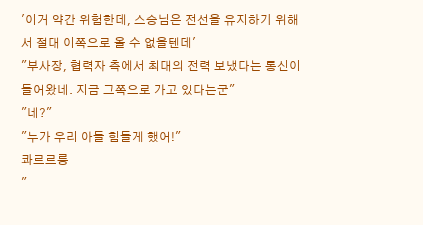'이거 약간 위험한데, 스승님은 전선을 유지하기 위해서 절대 이쪽으로 올 수 없을텐데'
"부사장, 협력자 측에서 최대의 전력 보냈다는 통신이 들어왔네. 지금 그쪽으로 가고 있다는군"
"네?"
"누가 우리 아들 힘들게 했어!"
콰르르릉
"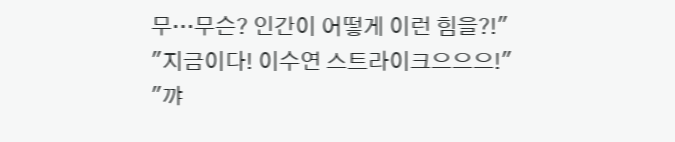무…무슨? 인간이 어떻게 이런 힘을?!"
"지금이다! 이수연 스트라이크으으으!"
"꺄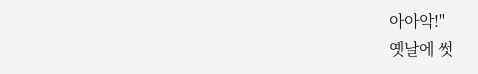아아악!"
옛날에 썻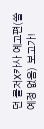던 클저X카사 예고편(쓸 예정 없음) 보고가!